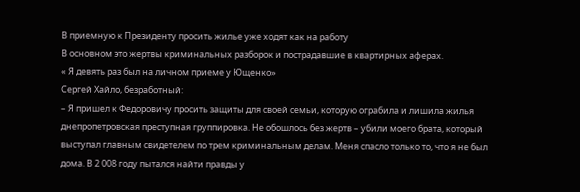В приемную к Президенту просить жилье уже ходят как на работу
В основном это жертвы криминальных разборок и пострадавшие в квартирных аферах.
« Я девять раз был на личном приеме у Ющенко»
Сергей Хайло, безработный:
– Я пришел к Федоровичу просить защиты для своей семьи, которую ограбила и лишила жилья днепропетровская преступная группировка. Не обошлось без жертв – убили моего брата, который выступал главным свидетелем по трем криминальным делам. Меня спасло только то, что я не был дома. В 2 008 году пытался найти правды у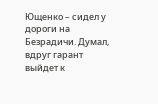Ющенко – сидел у дороги на Безрадичи. Думал, вдруг гарант выйдет к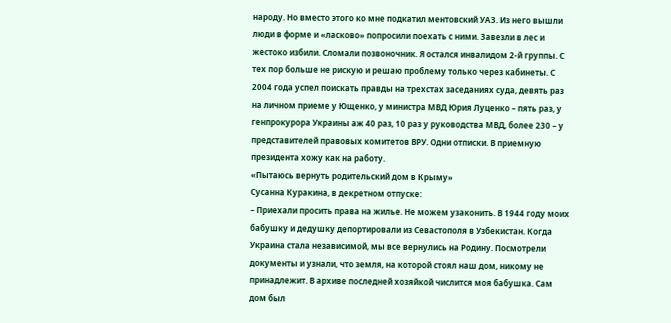народу. Но вместо этого ко мне подкатил ментовский УАЗ. Из него вышли люди в форме и «ласково» попросили поехать с ними. Завезли в лес и жестоко избили. Сломали позвоночник. Я остался инвалидом 2-й группы. С тех пор больше не рискую и решаю проблему только через кабинеты. С 2004 года успел поискать правды на трехстах заседаниях суда, девять раз на личном приеме у Ющенко, у министра МВД Юрия Луценко – пять раз, у генпрокурора Украины аж 40 раз, 10 раз у руководства МВД, более 230 – у представителей правовых комитетов ВРУ. Одни отписки. В приемную президента хожу как на работу.
«Пытаюсь вернуть родительский дом в Крыму»
Сусанна Куракина, в декретном отпуске:
– Приехали просить права на жилье. Не можем узаконить. В 1944 году моих бабушку и дедушку депортировали из Севастополя в Узбекистан. Когда Украина стала независимой, мы все вернулись на Родину. Посмотрели документы и узнали, что земля, на которой стоял наш дом, никому не принадлежит. В архиве последней хозяйкой числится моя бабушка. Сам дом был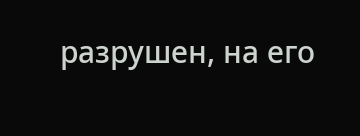разрушен, на его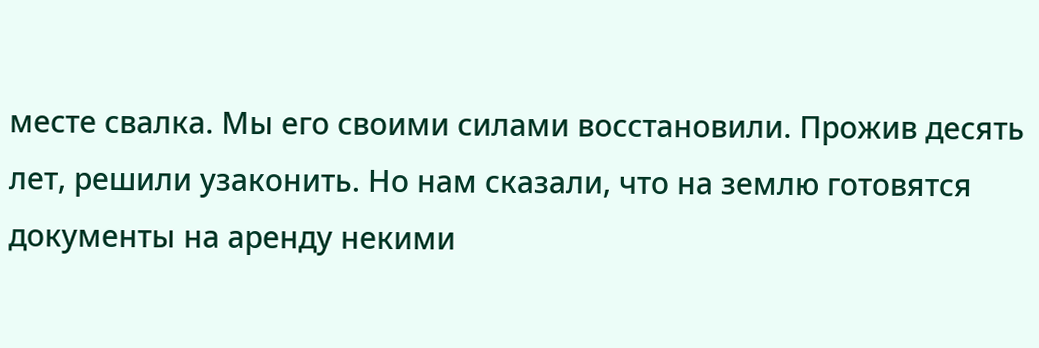месте свалка. Мы его своими силами восстановили. Прожив десять лет, решили узаконить. Но нам сказали, что на землю готовятся документы на аренду некими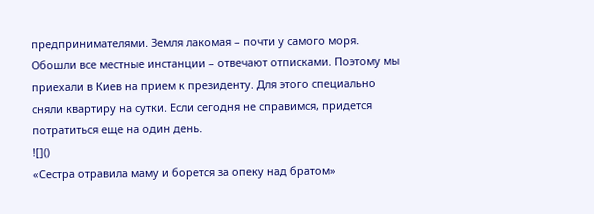предпринимателями. Земля лакомая – почти у самого моря. Обошли все местные инстанции – отвечают отписками. Поэтому мы приехали в Киев на прием к президенту. Для этого специально сняли квартиру на сутки. Если сегодня не справимся, придется потратиться еще на один день.
![]()
«Сестра отравила маму и борется за опеку над братом»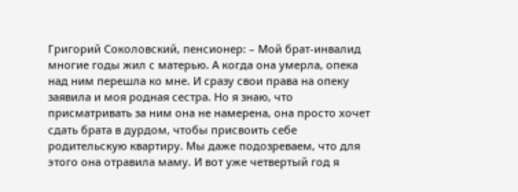Григорий Соколовский, пенсионер: – Мой брат-инвалид многие годы жил с матерью. А когда она умерла, опека над ним перешла ко мне. И сразу свои права на опеку заявила и моя родная сестра. Но я знаю, что присматривать за ним она не намерена, она просто хочет сдать брата в дурдом, чтобы присвоить себе родительскую квартиру. Мы даже подозреваем, что для этого она отравила маму. И вот уже четвертый год я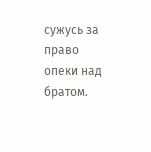сужусь за право опеки над братом.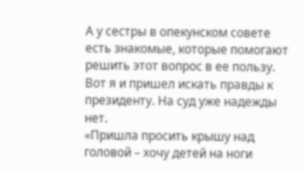А у сестры в опекунском совете есть знакомые, которые помогают решить этот вопрос в ее пользу. Вот я и пришел искать правды к президенту. На суд уже надежды нет.
«Пришла просить крышу над головой – хочу детей на ноги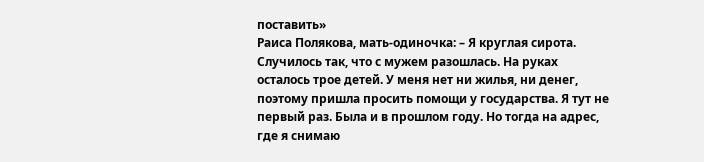поставить»
Раиса Полякова, мать-одиночка: – Я круглая сирота. Случилось так, что с мужем разошлась. На руках осталось трое детей. У меня нет ни жилья, ни денег, поэтому пришла просить помощи у государства. Я тут не первый раз. Была и в прошлом году. Но тогда на адрес, где я снимаю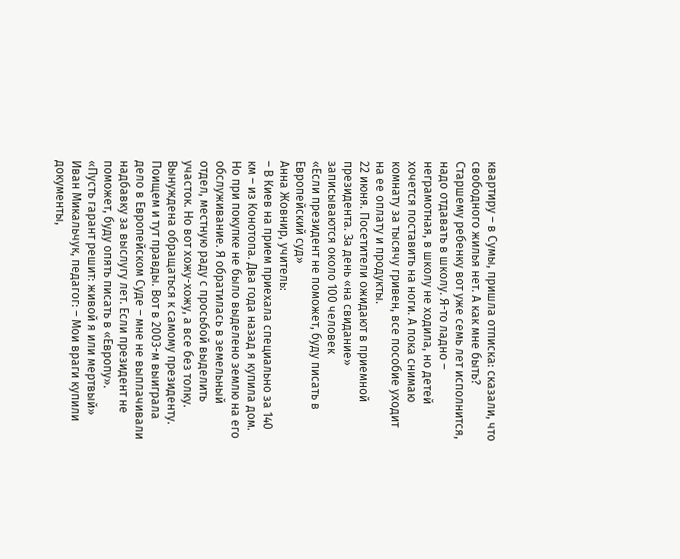квартиру – в Сумы, пришла отписка: сказали, что свободного жилья нет. А как мне быть? Старшему ребенку вот уже семь лет исполнится, надо отдавать в школу. Я-то ладно – неграмотная, в школу не ходила, но детей хочется поставить на ноги. А пока снимаю комнату за тысячу гривен, все пособие уходит на ее оплату и продукты.
22 июня. Посетители ожидают в приемной президента. За день «на свидание» записываются около 100 человек
«Если президент не поможет, буду писать в Европейский суд»
Анна Жовнир, учитель:
– В Киев на прием приехала специально за 140 км – из Конотопа. Два года назад я купила дом. Но при покупке не было выделено землю на его обслуживание. Я обратилась в земельный отдел, местную раду с просьбой выделить участок. Но вот хожу-хожу, а все без толку. Вынуждена обращаться к самому президенту. Поищем и тут правды. Вот в 2003-м выиграла дело в Европейском Суде – мне не выплачивали надбавку за выслугу лет. Если президент не поможет, буду опять писать в «Европу».
«Пусть гарант решит: живой я или мертвый»
Иван Микальчук, педагог: – Мои враги купили документы,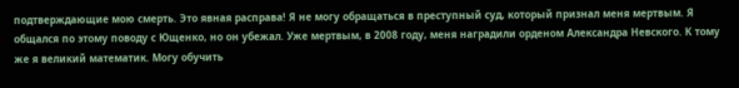подтверждающие мою смерть. Это явная расправа! Я не могу обращаться в преступный суд, который признал меня мертвым. Я общался по этому поводу с Ющенко, но он убежал. Уже мертвым, в 2008 году, меня наградили орденом Александра Невского. К тому же я великий математик. Могу обучить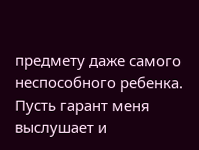предмету даже самого неспособного ребенка. Пусть гарант меня выслушает и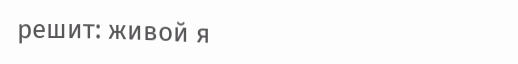решит: живой я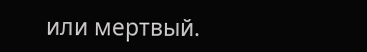или мертвый.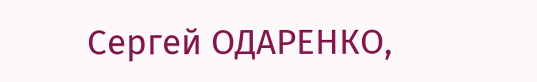Сергей ОДАРЕНКО,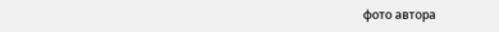фото автора